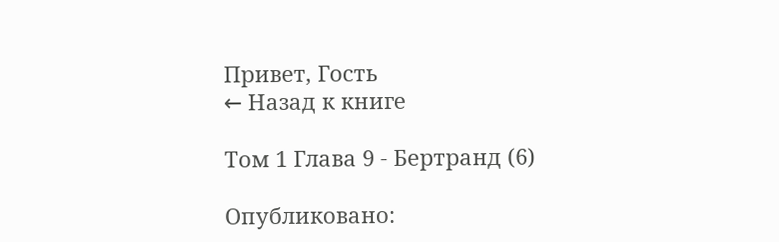Привет, Гость
← Назад к книге

Том 1 Глава 9 - Бертранд (6)

Опубликовано: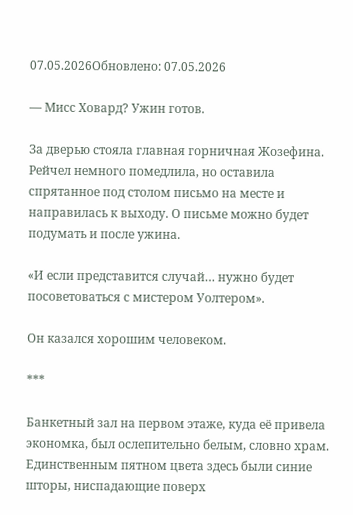07.05.2026Обновлено: 07.05.2026

— Мисс Ховард? Ужин готов.

За дверью стояла главная горничная Жозефина. Рейчел немного помедлила, но оставила спрятанное под столом письмо на месте и направилась к выходу. О письме можно будет подумать и после ужина.

«И если представится случай… нужно будет посоветоваться с мистером Уолтером».

Он казался хорошим человеком.

***

Банкетный зал на первом этаже, куда её привела экономка, был ослепительно белым, словно храм. Единственным пятном цвета здесь были синие шторы, ниспадающие поверх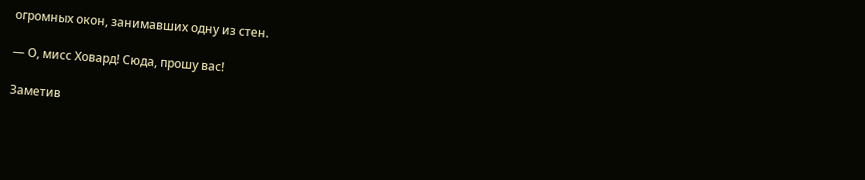огромных окон, занимавших одну из стен.

— О, мисс Ховард! Сюда, прошу вас!

Заметив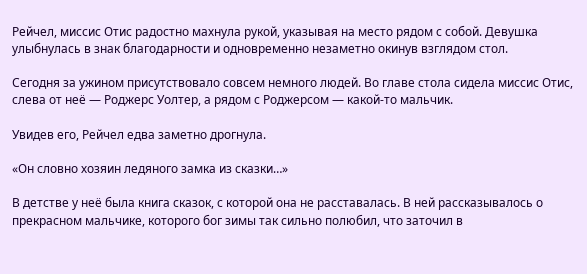Рейчел, миссис Отис радостно махнула рукой, указывая на место рядом с собой. Девушка улыбнулась в знак благодарности и одновременно незаметно окинув взглядом стол.

Сегодня за ужином присутствовало совсем немного людей. Во главе стола сидела миссис Отис, слева от неё — Роджерс Уолтер, а рядом с Роджерсом — какой-то мальчик.

Увидев его, Рейчел едва заметно дрогнула.

«Он словно хозяин ледяного замка из сказки…»

В детстве у неё была книга сказок, с которой она не расставалась. В ней рассказывалось о прекрасном мальчике, которого бог зимы так сильно полюбил, что заточил в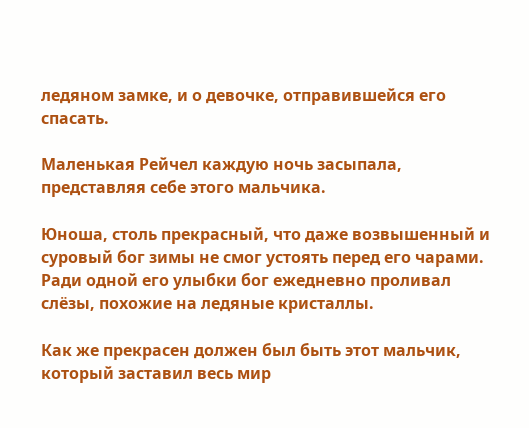ледяном замке, и о девочке, отправившейся его спасать.

Маленькая Рейчел каждую ночь засыпала, представляя себе этого мальчика.

Юноша, столь прекрасный, что даже возвышенный и суровый бог зимы не смог устоять перед его чарами. Ради одной его улыбки бог ежедневно проливал слёзы, похожие на ледяные кристаллы.

Как же прекрасен должен был быть этот мальчик, который заставил весь мир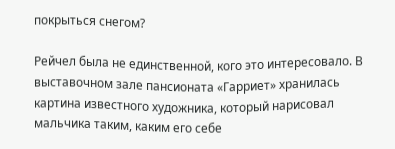покрыться снегом?

Рейчел была не единственной, кого это интересовало. В выставочном зале пансионата «Гарриет» хранилась картина известного художника, который нарисовал мальчика таким, каким его себе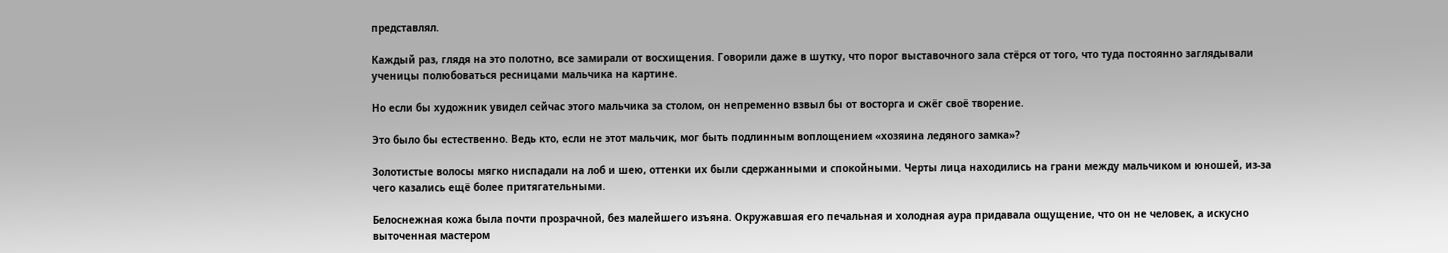представлял.

Каждый раз, глядя на это полотно, все замирали от восхищения. Говорили даже в шутку, что порог выставочного зала стёрся от того, что туда постоянно заглядывали ученицы полюбоваться ресницами мальчика на картине.

Но если бы художник увидел сейчас этого мальчика за столом, он непременно взвыл бы от восторга и сжёг своё творение.

Это было бы естественно. Ведь кто, если не этот мальчик, мог быть подлинным воплощением «хозяина ледяного замка»?

Золотистые волосы мягко ниспадали на лоб и шею, оттенки их были сдержанными и спокойными. Черты лица находились на грани между мальчиком и юношей, из-за чего казались ещё более притягательными.

Белоснежная кожа была почти прозрачной, без малейшего изъяна. Окружавшая его печальная и холодная аура придавала ощущение, что он не человек, а искусно выточенная мастером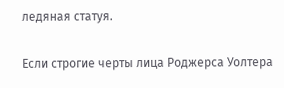ледяная статуя.

Если строгие черты лица Роджерса Уолтера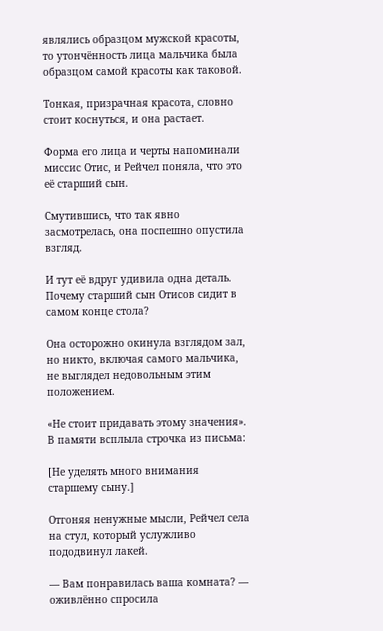являлись образцом мужской красоты, то утончённость лица мальчика была образцом самой красоты как таковой.

Тонкая, призрачная красота, словно стоит коснуться, и она растает.

Форма его лица и черты напоминали миссис Отис, и Рейчел поняла, что это её старший сын.

Смутившись, что так явно засмотрелась, она поспешно опустила взгляд.

И тут её вдруг удивила одна деталь. Почему старший сын Отисов сидит в самом конце стола?

Она осторожно окинула взглядом зал, но никто, включая самого мальчика, не выглядел недовольным этим положением.

«Не стоит придавать этому значения». В памяти всплыла строчка из письма:

[Не уделять много внимания старшему сыну.]

Отгоняя ненужные мысли, Рейчел села на стул, который услужливо пододвинул лакей.

— Вам понравилась ваша комната? — оживлённо спросила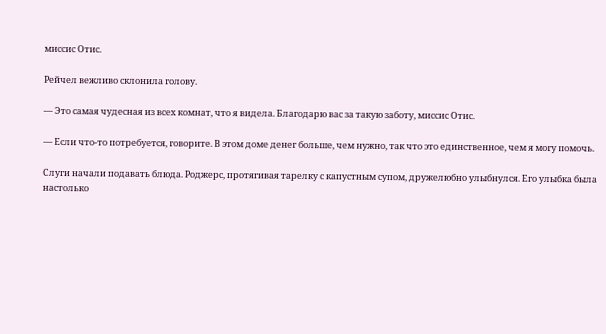миссис Отис.

Рейчел вежливо склонила голову.

— Это самая чудесная из всех комнат, что я видела. Благодарю вас за такую заботу, миссис Отис.

— Если что-то потребуется, говорите. В этом доме денег больше, чем нужно, так что это единственное, чем я могу помочь.

Слуги начали подавать блюда. Роджерс, протягивая тарелку с капустным супом, дружелюбно улыбнулся. Его улыбка была настолько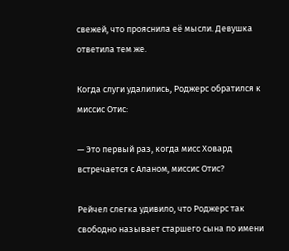свежей, что прояснила её мысли. Девушка ответила тем же.

Когда слуги удалились, Роджерс обратился к миссис Отис:

— Это первый раз, когда мисс Ховард встречается с Аланом, миссис Отис?

Рейчел слегка удивило, что Роджерс так свободно называет старшего сына по имени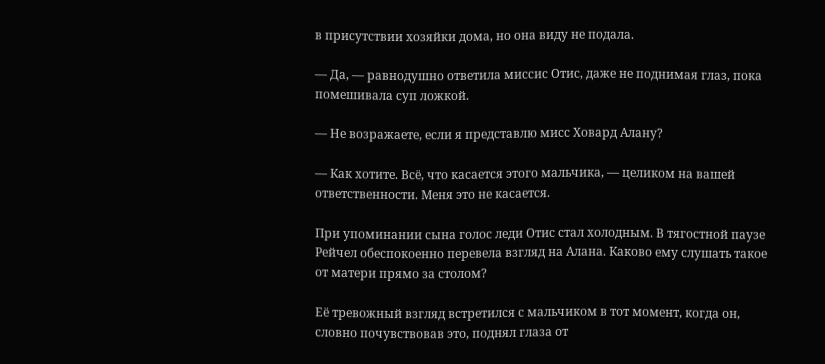в присутствии хозяйки дома, но она виду не подала.

— Да, — равнодушно ответила миссис Отис, даже не поднимая глаз, пока помешивала суп ложкой.

— Не возражаете, если я представлю мисс Ховард Алану?

— Как хотите. Всё, что касается этого мальчика, — целиком на вашей ответственности. Меня это не касается.

При упоминании сына голос леди Отис стал холодным. В тягостной паузе Рейчел обеспокоенно перевела взгляд на Алана. Каково ему слушать такое от матери прямо за столом?

Её тревожный взгляд встретился с мальчиком в тот момент, когда он, словно почувствовав это, поднял глаза от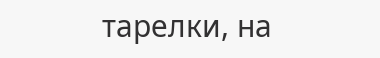тарелки, на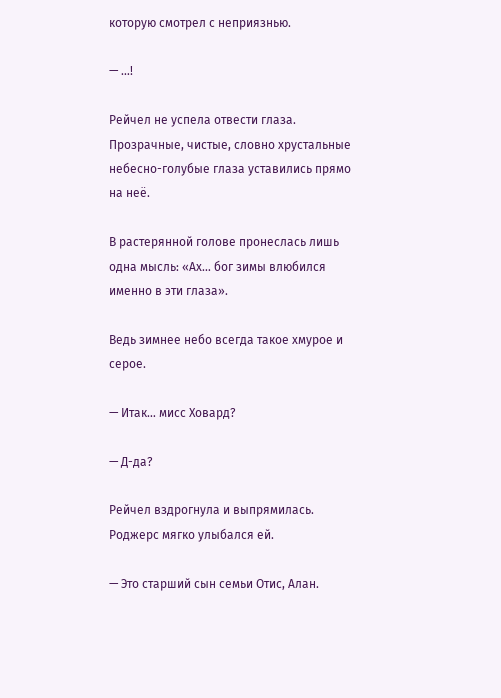которую смотрел с неприязнью.

— …!

Рейчел не успела отвести глаза. Прозрачные, чистые, словно хрустальные небесно-голубые глаза уставились прямо на неё.

В растерянной голове пронеслась лишь одна мысль: «Ах… бог зимы влюбился именно в эти глаза».

Ведь зимнее небо всегда такое хмурое и серое.

— Итак… мисс Ховард?

— Д-да?

Рейчел вздрогнула и выпрямилась. Роджерс мягко улыбался ей.

— Это старший сын семьи Отис, Алан.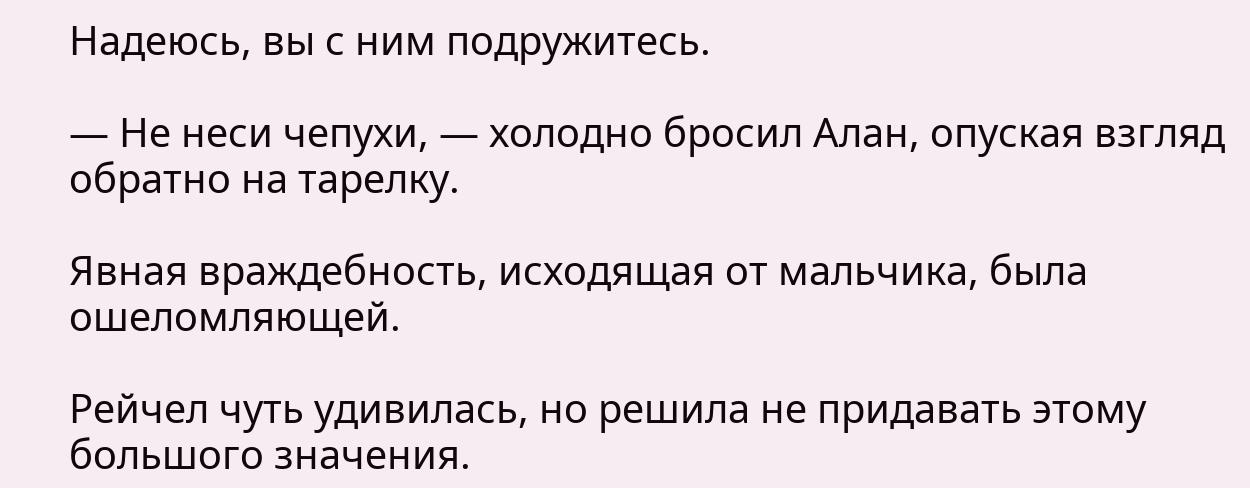Надеюсь, вы с ним подружитесь.

— Не неси чепухи, — холодно бросил Алан, опуская взгляд обратно на тарелку.

Явная враждебность, исходящая от мальчика, была ошеломляющей.

Рейчел чуть удивилась, но решила не придавать этому большого значения.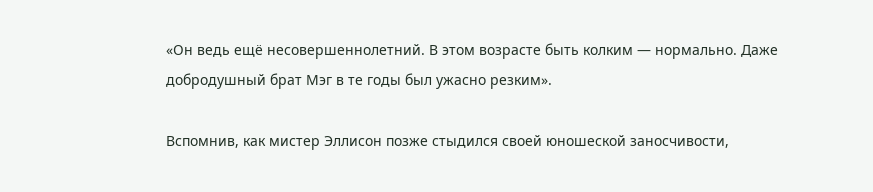«Он ведь ещё несовершеннолетний. В этом возрасте быть колким — нормально. Даже добродушный брат Мэг в те годы был ужасно резким».

Вспомнив, как мистер Эллисон позже стыдился своей юношеской заносчивости,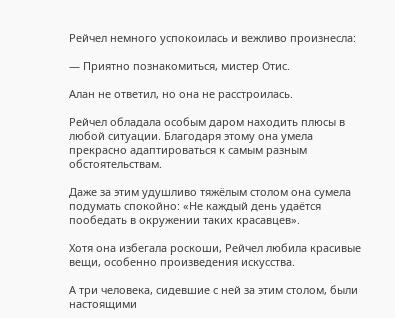Рейчел немного успокоилась и вежливо произнесла:

— Приятно познакомиться, мистер Отис.

Алан не ответил, но она не расстроилась.

Рейчел обладала особым даром находить плюсы в любой ситуации. Благодаря этому она умела прекрасно адаптироваться к самым разным обстоятельствам.

Даже за этим удушливо тяжёлым столом она сумела подумать спокойно: «Не каждый день удаётся пообедать в окружении таких красавцев».

Хотя она избегала роскоши, Рейчел любила красивые вещи, особенно произведения искусства.

А три человека, сидевшие с ней за этим столом, были настоящими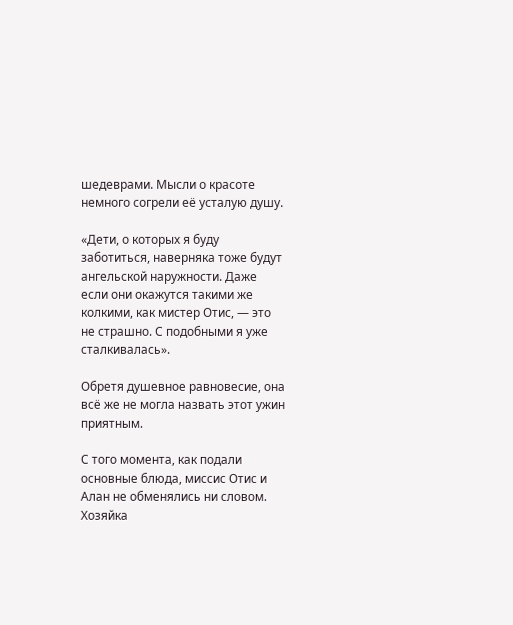шедеврами. Мысли о красоте немного согрели её усталую душу.

«Дети, о которых я буду заботиться, наверняка тоже будут ангельской наружности. Даже если они окажутся такими же колкими, как мистер Отис, — это не страшно. С подобными я уже сталкивалась».

Обретя душевное равновесие, она всё же не могла назвать этот ужин приятным.

С того момента, как подали основные блюда, миссис Отис и Алан не обменялись ни словом. Хозяйка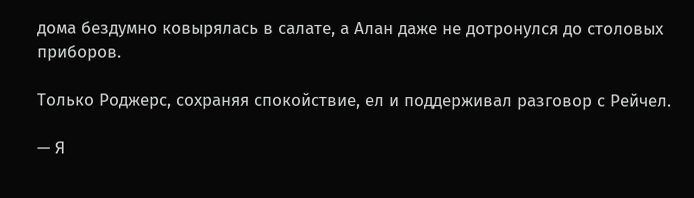дома бездумно ковырялась в салате, а Алан даже не дотронулся до столовых приборов.

Только Роджерс, сохраняя спокойствие, ел и поддерживал разговор с Рейчел.

— Я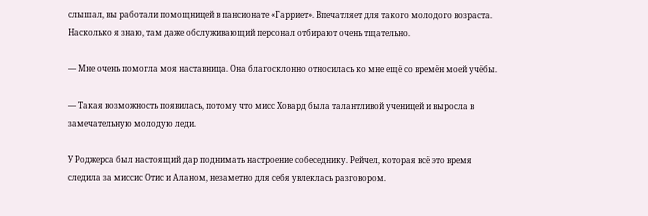слышал, вы работали помощницей в пансионате «Гарриет». Впечатляет для такого молодого возраста. Насколько я знаю, там даже обслуживающий персонал отбирают очень тщательно.

— Мне очень помогла моя наставница. Она благосклонно относилась ко мне ещё со времён моей учёбы.

— Такая возможность появилась, потому что мисс Ховард была талантливой ученицей и выросла в замечательную молодую леди.

У Роджерса был настоящий дар поднимать настроение собеседнику. Рейчел, которая всё это время следила за миссис Отис и Аланом, незаметно для себя увлеклась разговором.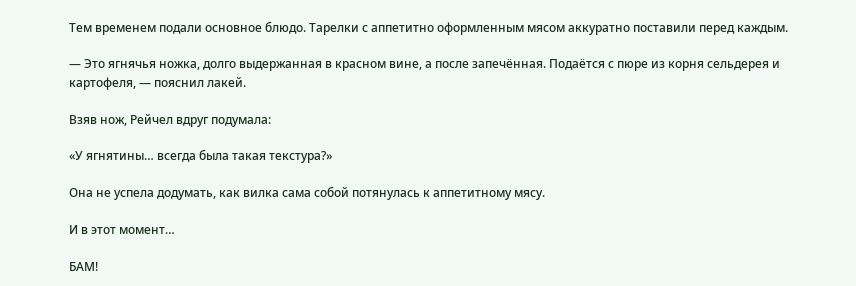Тем временем подали основное блюдо. Тарелки с аппетитно оформленным мясом аккуратно поставили перед каждым.

— Это ягнячья ножка, долго выдержанная в красном вине, а после запечённая. Подаётся с пюре из корня сельдерея и картофеля, — пояснил лакей.

Взяв нож, Рейчел вдруг подумала:

«У ягнятины… всегда была такая текстура?»

Она не успела додумать, как вилка сама собой потянулась к аппетитному мясу.

И в этот момент…

БАМ!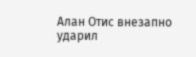Алан Отис внезапно ударил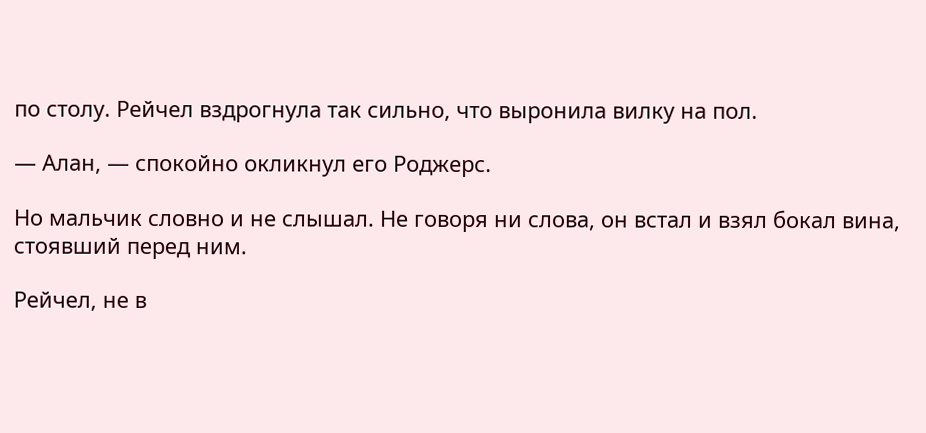по столу. Рейчел вздрогнула так сильно, что выронила вилку на пол.

— Алан, — спокойно окликнул его Роджерс.

Но мальчик словно и не слышал. Не говоря ни слова, он встал и взял бокал вина, стоявший перед ним.

Рейчел, не в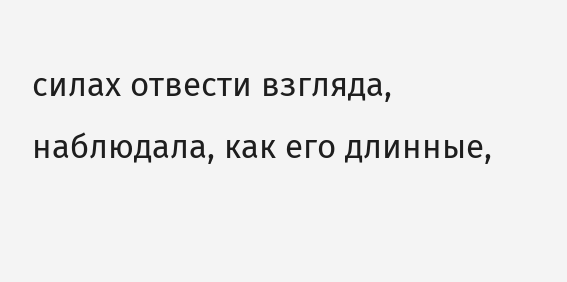силах отвести взгляда, наблюдала, как его длинные,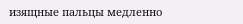изящные пальцы медленно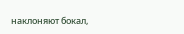наклоняют бокал,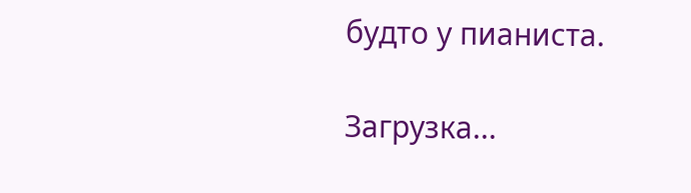будто у пианиста.

Загрузка...